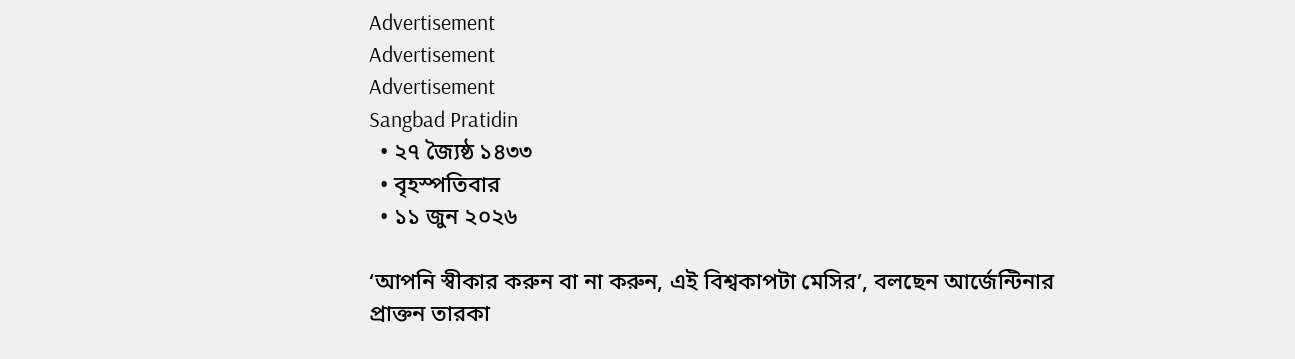Advertisement
Advertisement
Advertisement
Sangbad Pratidin
  • ২৭ জ্যৈষ্ঠ ১৪৩৩
  • বৃহস্পতিবার
  • ১১ জুন ২০২৬

‘আপনি স্বীকার করুন বা না করুন, এই বিশ্বকাপটা মেসির’, বলছেন আর্জেন্টিনার প্রাক্তন তারকা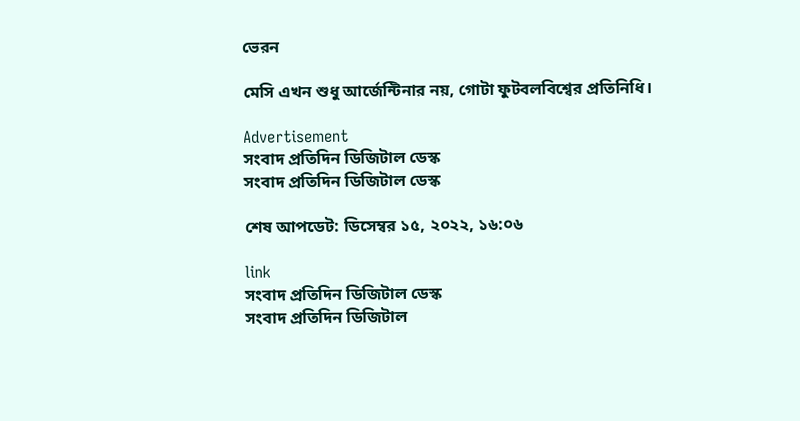ভেরন

মেসি এখন শুধু আর্জেন্টিনার নয়, গোটা ফুটবলবিশ্বের প্রতিনিধি।

Advertisement
সংবাদ প্রতিদিন ডিজিটাল ডেস্ক
সংবাদ প্রতিদিন ডিজিটাল ডেস্ক

শেষ আপডেট: ডিসেম্বর ১৫, ২০২২, ১৬:০৬

link
সংবাদ প্রতিদিন ডিজিটাল ডেস্ক
সংবাদ প্রতিদিন ডিজিটাল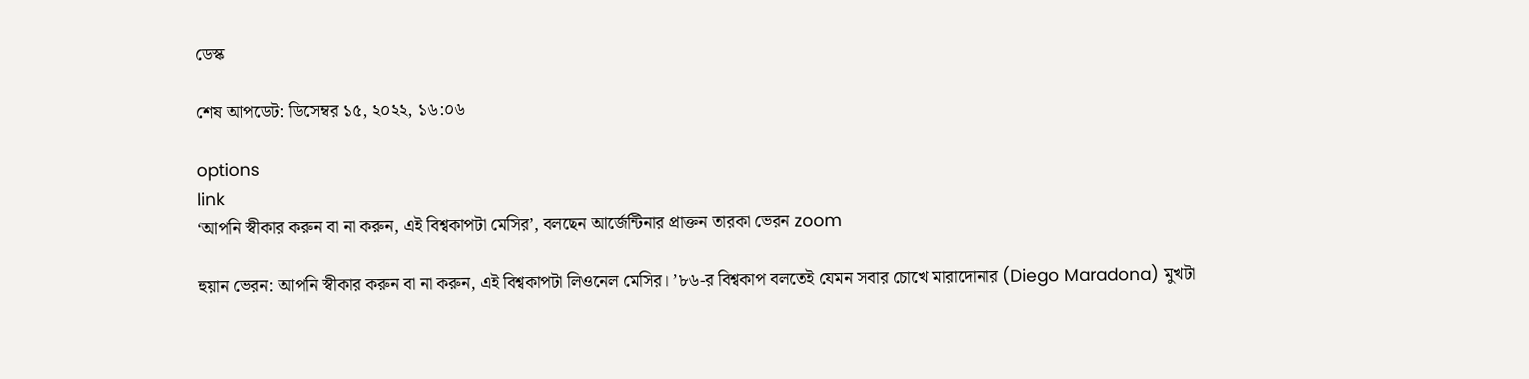ডেস্ক

শেষ আপডেট: ডিসেম্বর ১৫, ২০২২, ১৬:০৬

options
link
‘আপনি স্বীকার করুন বা না করুন, এই বিশ্বকাপটা মেসির’, বলছেন আর্জেন্টিনার প্রাক্তন তারকা ভেরন zoom

হুয়ান ভেরন: আপনি স্বীকার করুন বা না করুন, এই বিশ্বকাপটা লিওনেল মেসির। ’৮৬-র বিশ্বকাপ বলতেই যেমন সবার চোখে মারাদোনার (Diego Maradona) মুখটা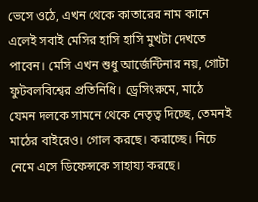ভেসে ওঠে, এখন থেকে কাতারের নাম কানে এলেই সবাই মেসির হাসি হাসি মুখটা দেখতে পাবেন। মেসি এখন শুধু আর্জেন্টিনার নয়, গোটা ফুটবলবিশ্বের প্রতিনিধি। ড্রেসিংরুমে, মাঠে যেমন দলকে সামনে থেকে নেতৃত্ব দিচ্ছে, তেমনই মাঠের বাইরেও। গোল করছে। করাচ্ছে। নিচে নেমে এসে ডিফেন্সকে সাহায্য করছে।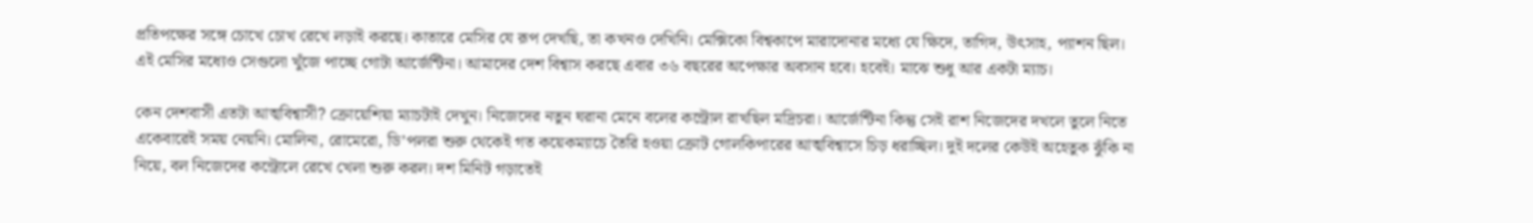প্রতিপক্ষের সঙ্গে চোখে চোখ রেখে লড়াই করছে। কাতারে মেসির যে রূপ দেখছি, তা কখনও দেখিনি। মেক্সিকো বিশ্বকাপে মারাদোনার মধ্যে যে ক্ষিদে, তাগিদ, উৎসাহ, প্যাশন ছিল। এই মেসির মধ্যেও সেগুলো খুঁজে পাচ্ছে গোটা আর্জেন্টিনা। আমাদের দেশ বিশ্বাস করছে এবার ৩৬ বছরের অপেক্ষার অবসান হবে। হবেই। মাঝে শুধু আর একটা ম্যাচ।

কেন দেশবাসী এতটা আত্মবিশ্বাসী? ক্রোয়েশিয়া ম্যাচটাই দেখুন। নিজেদের নতুন ঘরানা মেনে বলের কন্ট্রোল রাখছিল মদ্রিচরা। আর্জেন্টিনা কিন্তু সেই রাশ নিজেদের দখলে তুলে নিতে একেবারেই সময় নেয়নি। মোলিনা, রোমেরো, ডি’পলরা শুরু থেকেই গত কয়েকম্যাচে তৈরি হওয়া ক্রোট গোলকিপারের আত্মবিশ্বাসে চিড় ধরাচ্ছিল। দুই দলের কেউই অহেতুক ঝুঁকি না নিয়ে, বল নিজেদের কন্ট্রোলে রেখে খেলা শুরু করল। দশ মিনিট গড়াতেই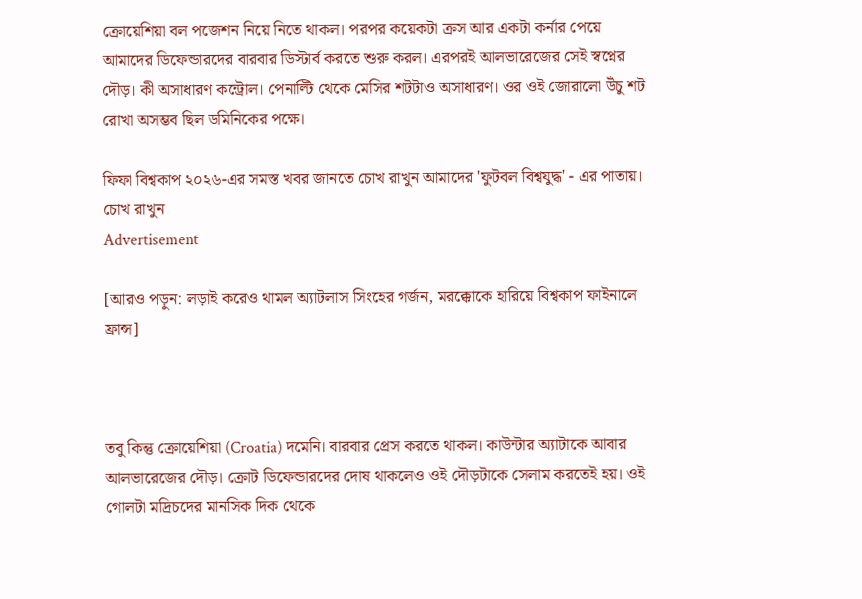ক্রোয়েশিয়া বল পজেশন নিয়ে নিতে থাকল। পরপর কয়েকটা ক্রস আর একটা কর্নার পেয়ে আমাদের ডিফেন্ডারদের বারবার ডিস্টার্ব করতে শুরু করল। এরপরই আলভারেজের সেই স্বপ্নের দৌড়। কী অসাধারণ কন্ট্রোল। পেনাল্টি থেকে মেসির শটটাও অসাধারণ। ওর ওই জোরালো উঁচু শট রোখা অসম্ভব ছিল ডমিনিকের পক্ষে।

ফিফা বিশ্বকাপ ২০২৬-এর সমস্ত খবর জানতে চোখ রাখুন আমাদের 'ফুটবল বিশ্বযুদ্ধ' - এর পাতায়।
চোখ রাখুন
Advertisement

[আরও পড়ুন: লড়াই করেও থামল অ্যাটলাস সিংহের গর্জন, মরক্কোকে হারিয়ে বিশ্বকাপ ফাইনালে ফ্রান্স]



তবু কিন্তু ক্রোয়েশিয়া (Croatia) দমেনি। বারবার প্রেস করতে থাকল। কাউন্টার অ্যাটাকে আবার আলভারেজের দৌড়। ক্রোট ডিফেন্ডারদের দোষ থাকলেও ওই দৌড়টাকে সেলাম করতেই হয়। ওই গোলটা মদ্রিচদের মানসিক দিক থেকে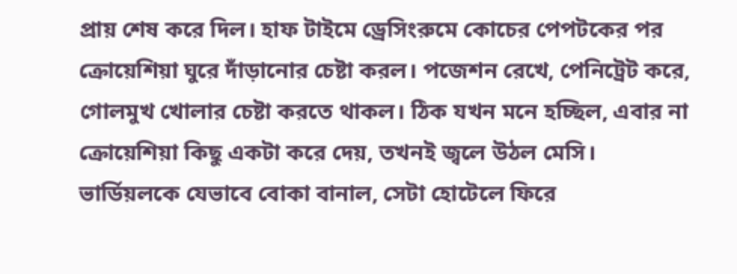প্রায় শেষ করে দিল। হাফ টাইমে ড্রেসিংরুমে কোচের পেপটকের পর ক্রোয়েশিয়া ঘুরে দাঁড়ানোর চেষ্টা করল। পজেশন রেখে, পেনিট্রেট করে, গোলমুখ খোলার চেষ্টা করতে থাকল। ঠিক যখন মনে হচ্ছিল, এবার না ক্রোয়েশিয়া কিছু একটা করে দেয়, তখনই জ্বলে উঠল মেসি। ভার্ডিয়লকে যেভাবে বোকা বানাল, সেটা হোটেলে ফিরে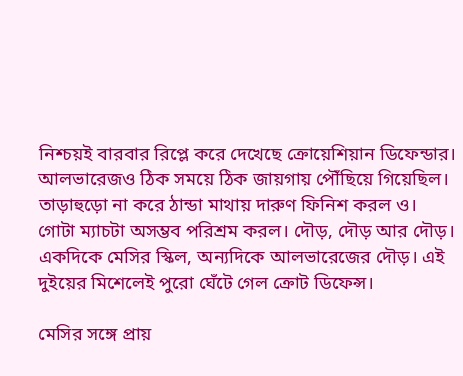নিশ্চয়ই বারবার রিপ্লে করে দেখেছে ক্রোয়েশিয়ান ডিফেন্ডার। আলভারেজও ঠিক সময়ে ঠিক জায়গায় পৌঁছিয়ে গিয়েছিল। তাড়াহুড়ো না করে ঠান্ডা মাথায় দারুণ ফিনিশ করল ও। গোটা ম্যাচটা অসম্ভব পরিশ্রম করল। দৌড়, দৌড় আর দৌড়। একদিকে মেসির স্কিল, অন্যদিকে আলভারেজের দৌড়। এই দুইয়ের মিশেলেই পুরো ঘেঁটে গেল ক্রোট ডিফেন্স।

মেসির সঙ্গে প্রায়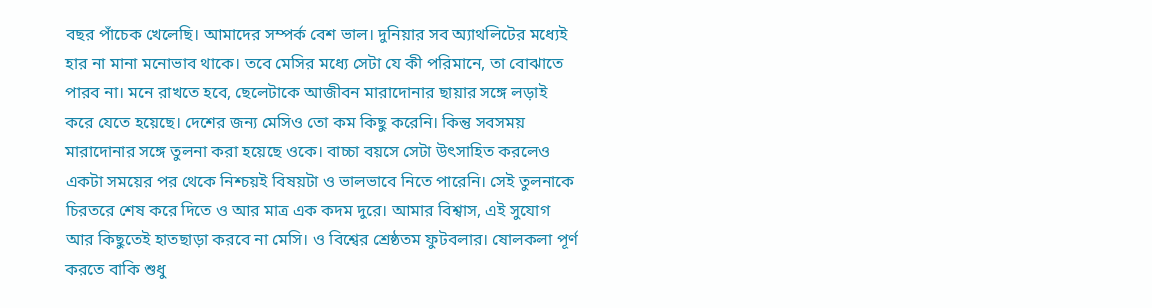বছর পাঁচেক খেলেছি। আমাদের সম্পর্ক বেশ ভাল। দুনিয়ার সব অ্যাথলিটের মধ্যেই হার না মানা মনোভাব থাকে। তবে মেসির মধ্যে সেটা যে কী পরিমানে, তা বোঝাতে পারব না। মনে রাখতে হবে, ছেলেটাকে আজীবন মারাদোনার ছায়ার সঙ্গে লড়াই করে যেতে হয়েছে। দেশের জন্য মেসিও তো কম কিছু করেনি। কিন্তু সবসময় মারাদোনার সঙ্গে তুলনা করা হয়েছে ওকে। বাচ্চা বয়সে সেটা উৎসাহিত করলেও একটা সময়ের পর থেকে নিশ্চয়ই বিষয়টা ও ভালভাবে নিতে পারেনি। সেই তুলনাকে চিরতরে শেষ করে দিতে ও আর মাত্র এক কদম দুরে। আমার বিশ্বাস, এই সুযোগ আর কিছুতেই হাতছাড়া করবে না মেসি। ও বিশ্বের শ্রেষ্ঠতম ফুটবলার। ষোলকলা পূর্ণ করতে বাকি শুধু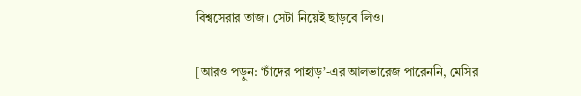বিশ্বসেরার তাজ। সেটা নিয়েই ছাড়বে লিও।

[আরও পড়ুন: ‘চাঁদের পাহাড়’-এর আলভারেজ পারেননি, মেসির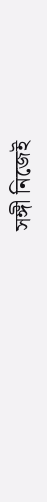সঙ্গী নিজেই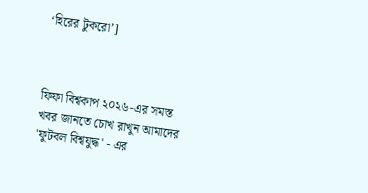‘হিরের টুকরো’]



ফিফা বিশ্বকাপ ২০২৬-এর সমস্ত খবর জানতে চোখ রাখুন আমাদের 'ফুটবল বিশ্বযুদ্ধ' - এর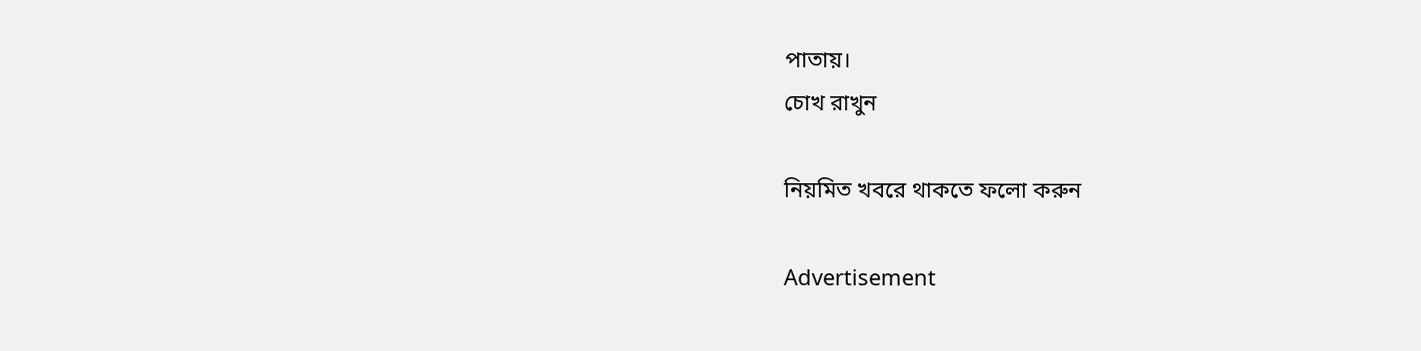পাতায়।
চোখ রাখুন

নিয়মিত খবরে থাকতে ফলো করুন

Advertisement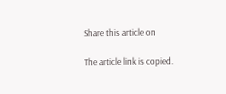Share this article on

The article link is copied.